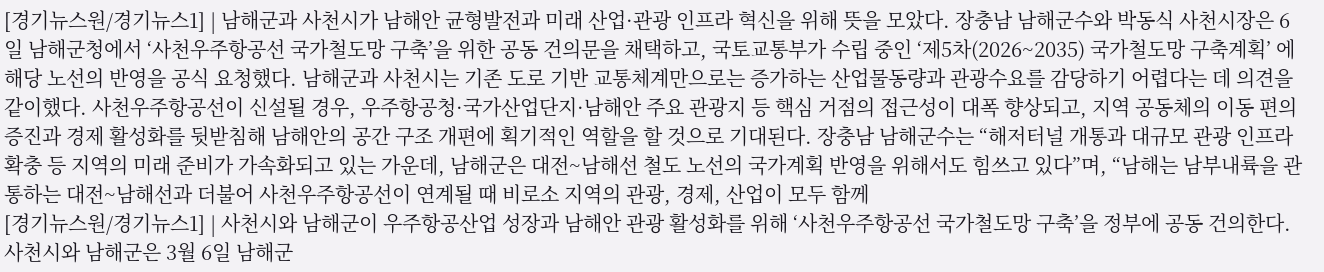[경기뉴스원/경기뉴스1] | 남해군과 사천시가 남해안 균형발전과 미래 산업·관광 인프라 혁신을 위해 뜻을 모았다. 장충남 남해군수와 박동식 사천시장은 6일 남해군청에서 ‘사천우주항공선 국가철도망 구축’을 위한 공동 건의문을 채택하고, 국토교통부가 수립 중인 ‘제5차(2026~2035) 국가철도망 구축계획’ 에 해당 노선의 반영을 공식 요청했다. 남해군과 사천시는 기존 도로 기반 교통체계만으로는 증가하는 산업물동량과 관광수요를 감당하기 어렵다는 데 의견을 같이했다. 사천우주항공선이 신설될 경우, 우주항공청·국가산업단지·남해안 주요 관광지 등 핵심 거점의 접근성이 대폭 향상되고, 지역 공동체의 이동 편의 증진과 경제 활성화를 뒷받침해 남해안의 공간 구조 개편에 획기적인 역할을 할 것으로 기대된다. 장충남 남해군수는 “해저터널 개통과 대규모 관광 인프라 확충 등 지역의 미래 준비가 가속화되고 있는 가운데, 남해군은 대전~남해선 철도 노선의 국가계획 반영을 위해서도 힘쓰고 있다”며, “남해는 남부내륙을 관통하는 대전~남해선과 더불어 사천우주항공선이 연계될 때 비로소 지역의 관광, 경제, 산업이 모두 함께
[경기뉴스원/경기뉴스1] | 사천시와 남해군이 우주항공산업 성장과 남해안 관광 활성화를 위해 ‘사천우주항공선 국가철도망 구축’을 정부에 공동 건의한다. 사천시와 남해군은 3월 6일 남해군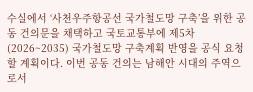수실에서 ‘사천우주항공선 국가철도망 구축’을 위한 공동 건의문을 채택하고 국토교통부에 제5차(2026~2035) 국가철도망 구축계획 반영을 공식 요청할 계획이다. 이번 공동 건의는 남해안 시대의 주역으로서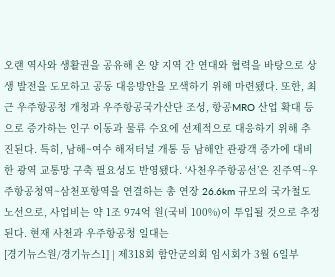오랜 역사와 생활권을 공유해 온 양 지역 간 연대와 협력을 바탕으로 상생 발전을 도모하고 공동 대응방안을 모색하기 위해 마련됐다. 또한, 최근 우주항공청 개청과 우주항공국가산단 조성, 항공MRO 산업 확대 등으로 증가하는 인구 이동과 물류 수요에 선제적으로 대응하기 위해 추진된다. 특히, 남해~여수 해저터널 개통 등 남해안 관광객 증가에 대비한 광역 교통망 구축 필요성도 반영됐다. ‘사천우주항공선’은 진주역~우주항공청역~삼천포항역을 연결하는 총 연장 26.6km 규모의 국가철도 노선으로, 사업비는 약 1조 974억 원(국비 100%)이 투입될 것으로 추정된다. 현재 사천과 우주항공청 일대는
[경기뉴스원/경기뉴스1] | 제318회 함안군의회 임시회가 3월 6일부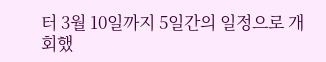터 3월 10일까지 5일간의 일정으로 개회했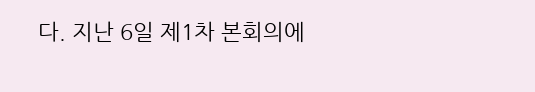다. 지난 6일 제1차 본회의에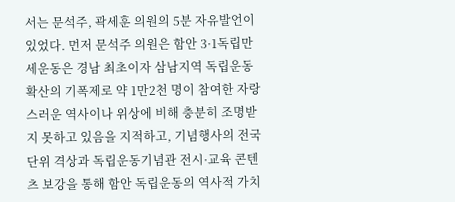서는 문석주, 곽세훈 의원의 5분 자유발언이 있었다. 먼저 문석주 의원은 함안 3·1독립만세운동은 경남 최초이자 삼남지역 독립운동 확산의 기폭제로 약 1만2천 명이 참여한 자랑스러운 역사이나 위상에 비해 충분히 조명받지 못하고 있음을 지적하고, 기념행사의 전국 단위 격상과 독립운동기념관 전시·교육 콘텐츠 보강을 통해 함안 독립운동의 역사적 가치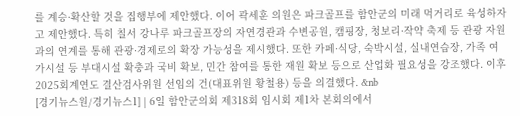를 계승·확산할 것을 집행부에 제안했다. 이어 곽세훈 의원은 파크골프를 함안군의 미래 먹거리로 육성하자고 제안했다. 특히 칠서 강나루 파크골프장의 자연경관과 수변공원, 캠핑장, 청보리·작약 축제 등 관광 자원과의 연계를 통해 관광·경제로의 확장 가능성을 제시했다. 또한 카페·식당, 숙박시설, 실내연습장, 가족 여가시설 등 부대시설 확충과 국비 확보, 민간 참여를 통한 재원 확보 등으로 산업화 필요성을 강조했다. 이후 2025회계연도 결산검사위원 선임의 건(대표위원 황철용) 등을 의결했다. &nb
[경기뉴스원/경기뉴스1] | 6일 함안군의회 제318회 임시회 제1차 본회의에서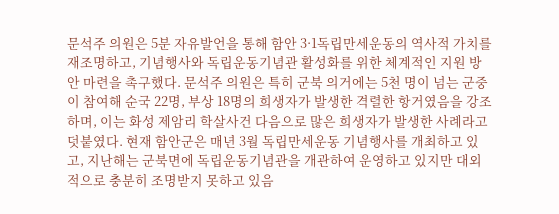문석주 의원은 5분 자유발언을 통해 함안 3·1독립만세운동의 역사적 가치를 재조명하고, 기념행사와 독립운동기념관 활성화를 위한 체계적인 지원 방안 마련을 촉구했다. 문석주 의원은 특히 군북 의거에는 5천 명이 넘는 군중이 참여해 순국 22명, 부상 18명의 희생자가 발생한 격렬한 항거였음을 강조하며, 이는 화성 제암리 학살사건 다음으로 많은 희생자가 발생한 사례라고 덧붙였다. 현재 함안군은 매년 3월 독립만세운동 기념행사를 개최하고 있고, 지난해는 군북면에 독립운동기념관을 개관하여 운영하고 있지만 대외적으로 충분히 조명받지 못하고 있음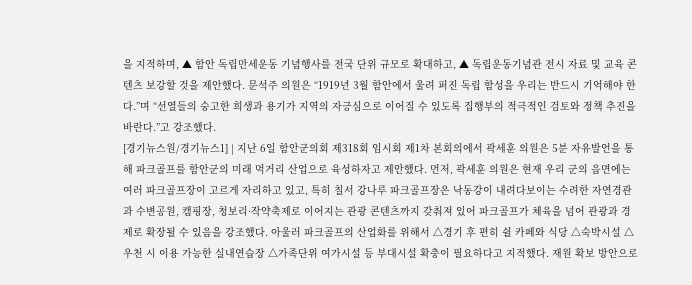을 지적하며, ▲ 함안 독립만세운동 기념행사를 전국 단위 규모로 확대하고, ▲ 독립운동기념관 전시 자료 및 교육 콘텐츠 보강할 것을 제안했다. 문석주 의원은 “1919년 3월 함안에서 울려 퍼진 독립 함성을 우리는 반드시 기억해야 한다.”며 “선열들의 숭고한 희생과 용기가 지역의 자긍심으로 이어질 수 있도록 집행부의 적극적인 검토와 정책 추진을 바란다.”고 강조했다.
[경기뉴스원/경기뉴스1] | 지난 6일 함안군의회 제318회 임시회 제1차 본회의에서 곽세훈 의원은 5분 자유발언을 통해 파크골프를 함안군의 미래 먹거리 산업으로 육성하자고 제안했다. 먼저, 곽세훈 의원은 현재 우리 군의 읍면에는 여러 파크골프장이 고르게 자리하고 있고, 특히 칠서 강나루 파크골프장은 낙동강이 내려다보이는 수려한 자연경관과 수변공원, 캠핑장, 청보리·작약축제로 이어지는 관광 콘텐츠까지 갖춰져 있어 파크골프가 체육을 넘어 관광과 경제로 확장될 수 있음을 강조했다. 아울러 파크골프의 산업화를 위해서 △경기 후 편히 쉴 카페와 식당 △숙박시설 △우천 시 이용 가능한 실내연습장 △가족단위 여가시설 등 부대시설 확충이 필요하다고 지적했다. 재원 확보 방안으로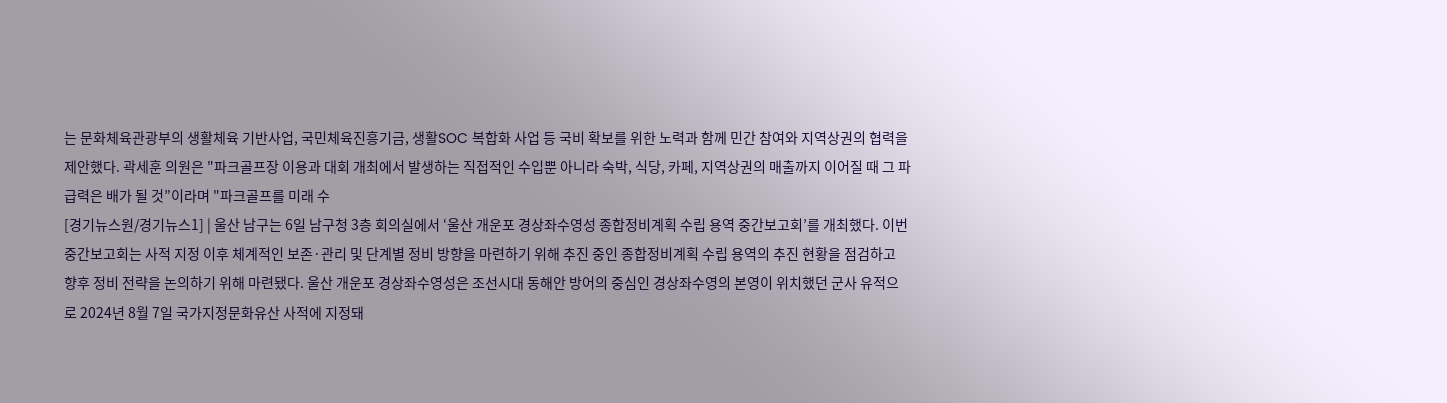는 문화체육관광부의 생활체육 기반사업, 국민체육진흥기금, 생활SOC 복합화 사업 등 국비 확보를 위한 노력과 함께 민간 참여와 지역상권의 협력을 제안했다. 곽세훈 의원은 "파크골프장 이용과 대회 개최에서 발생하는 직접적인 수입뿐 아니라 숙박, 식당, 카페, 지역상권의 매출까지 이어질 때 그 파급력은 배가 될 것”이라며 "파크골프를 미래 수
[경기뉴스원/경기뉴스1] | 울산 남구는 6일 남구청 3층 회의실에서 ‘울산 개운포 경상좌수영성 종합정비계획 수립 용역 중간보고회’를 개최했다. 이번 중간보고회는 사적 지정 이후 체계적인 보존·관리 및 단계별 정비 방향을 마련하기 위해 추진 중인 종합정비계획 수립 용역의 추진 현황을 점검하고 향후 정비 전략을 논의하기 위해 마련됐다. 울산 개운포 경상좌수영성은 조선시대 동해안 방어의 중심인 경상좌수영의 본영이 위치했던 군사 유적으로 2024년 8월 7일 국가지정문화유산 사적에 지정돼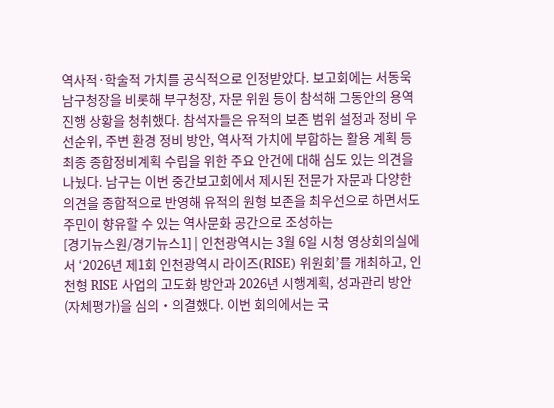역사적·학술적 가치를 공식적으로 인정받았다. 보고회에는 서동욱 남구청장을 비롯해 부구청장, 자문 위원 등이 참석해 그동안의 용역 진행 상황을 청취했다. 참석자들은 유적의 보존 범위 설정과 정비 우선순위, 주변 환경 정비 방안, 역사적 가치에 부합하는 활용 계획 등 최종 종합정비계획 수립을 위한 주요 안건에 대해 심도 있는 의견을 나눴다. 남구는 이번 중간보고회에서 제시된 전문가 자문과 다양한 의견을 종합적으로 반영해 유적의 원형 보존을 최우선으로 하면서도 주민이 향유할 수 있는 역사문화 공간으로 조성하는
[경기뉴스원/경기뉴스1] | 인천광역시는 3월 6일 시청 영상회의실에서 ‘2026년 제1회 인천광역시 라이즈(RISE) 위원회’를 개최하고, 인천형 RISE 사업의 고도화 방안과 2026년 시행계획, 성과관리 방안(자체평가)을 심의‧의결했다. 이번 회의에서는 국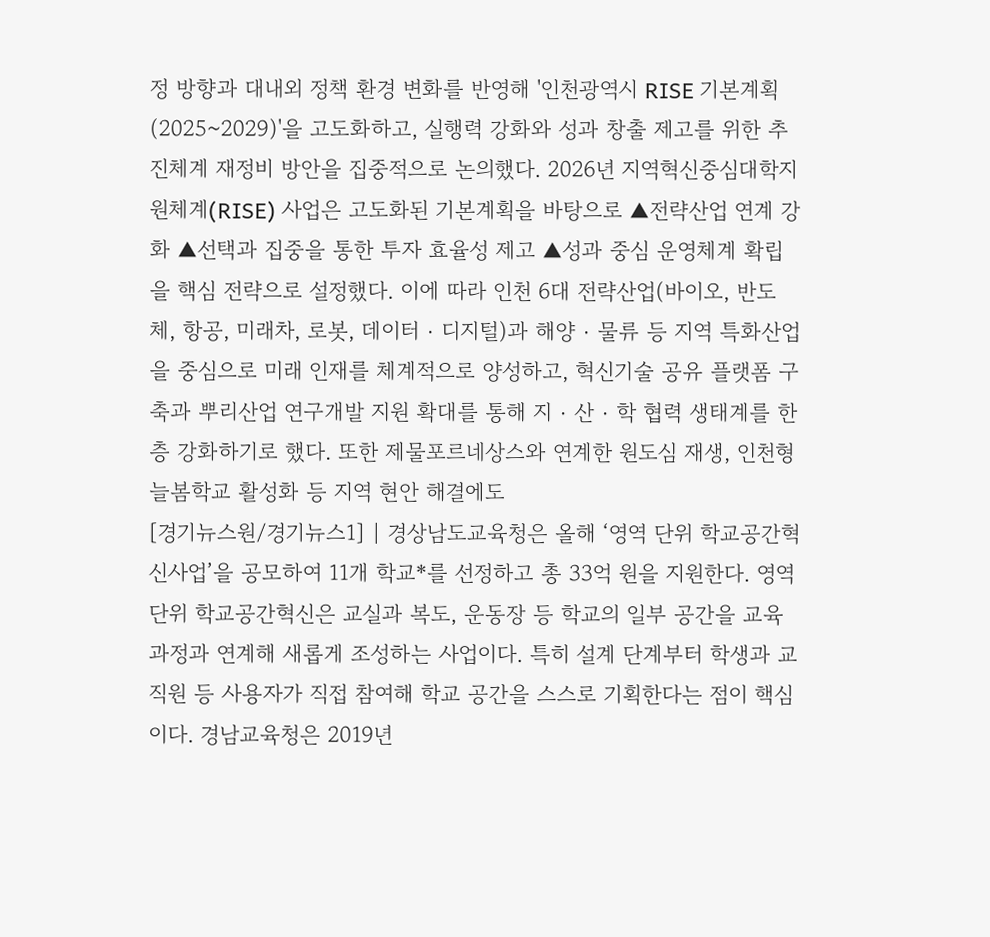정 방향과 대내외 정책 환경 변화를 반영해 '인천광역시 RISE 기본계획(2025~2029)'을 고도화하고, 실행력 강화와 성과 창출 제고를 위한 추진체계 재정비 방안을 집중적으로 논의했다. 2026년 지역혁신중심대학지원체계(RISE) 사업은 고도화된 기본계획을 바탕으로 ▲전략산업 연계 강화 ▲선택과 집중을 통한 투자 효율성 제고 ▲성과 중심 운영체계 확립을 핵심 전략으로 설정했다. 이에 따라 인천 6대 전략산업(바이오, 반도체, 항공, 미래차, 로봇, 데이터‧디지털)과 해양‧물류 등 지역 특화산업을 중심으로 미래 인재를 체계적으로 양성하고, 혁신기술 공유 플랫폼 구축과 뿌리산업 연구개발 지원 확대를 통해 지‧산‧학 협력 생태계를 한층 강화하기로 했다. 또한 제물포르네상스와 연계한 원도심 재생, 인천형 늘봄학교 활성화 등 지역 현안 해결에도
[경기뉴스원/경기뉴스1] | 경상남도교육청은 올해 ‘영역 단위 학교공간혁신사업’을 공모하여 11개 학교*를 선정하고 총 33억 원을 지원한다. 영역 단위 학교공간혁신은 교실과 복도, 운동장 등 학교의 일부 공간을 교육과정과 연계해 새롭게 조성하는 사업이다. 특히 설계 단계부터 학생과 교직원 등 사용자가 직접 참여해 학교 공간을 스스로 기획한다는 점이 핵심이다. 경남교육청은 2019년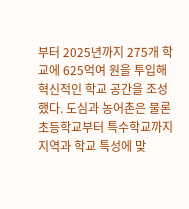부터 2025년까지 275개 학교에 625억여 원을 투입해 혁신적인 학교 공간을 조성했다. 도심과 농어촌은 물론 초등학교부터 특수학교까지 지역과 학교 특성에 맞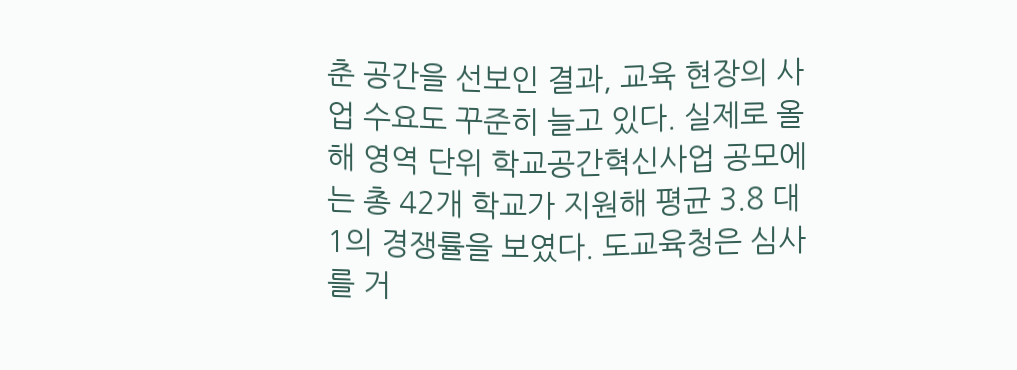춘 공간을 선보인 결과, 교육 현장의 사업 수요도 꾸준히 늘고 있다. 실제로 올해 영역 단위 학교공간혁신사업 공모에는 총 42개 학교가 지원해 평균 3.8 대 1의 경쟁률을 보였다. 도교육청은 심사를 거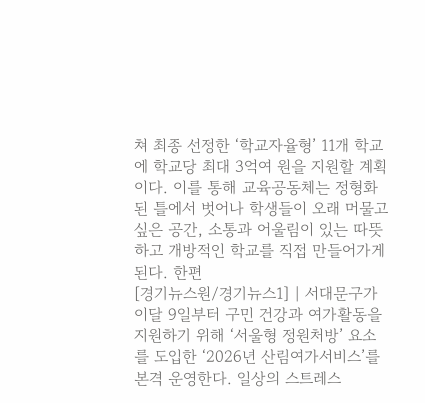쳐 최종 선정한 ‘학교자율형’ 11개 학교에 학교당 최대 3억여 원을 지원할 계획이다. 이를 통해 교육공동체는 정형화된 틀에서 벗어나 학생들이 오래 머물고 싶은 공간, 소통과 어울림이 있는 따뜻하고 개방적인 학교를 직접 만들어가게 된다. 한편
[경기뉴스원/경기뉴스1] | 서대문구가 이달 9일부터 구민 건강과 여가활동을 지원하기 위해 ‘서울형 정원처방’ 요소를 도입한 ‘2026년 산림여가서비스’를 본격 운영한다. 일상의 스트레스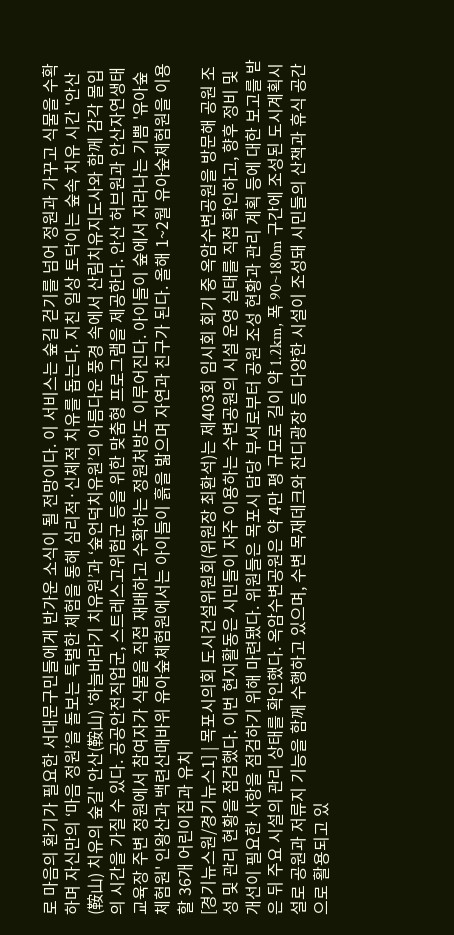로 마음의 환기가 필요한 서대문구민들에게 반가운 소식이 될 전망이다. 이 서비스는 숲길 걷기를 넘어 정원과 가꾸고 식물을 수확하며 자신만의 ‘마음 정원’을 돌보는 특별한 체험을 통해 심리적·신체적 치유를 돕는다. 지친 일상 토닥이는 숲속 치유 시간 '안산(鞍山) 치유의 숲길' 안산(鞍山) ‘하늘바라기 치유원’과 ‘숲언덕치유원’의 아름다운 풍경 속에서 산림치유지도사와 함께 감각 몰입의 시간을 가질 수 있다. 공공안전직업군, 스트레스고위험군 등을 위한 맞춤형 프로그램을 제공한다. 안산 허브원과 안산자연생태교육장 주변 정원에서 참여자가 식물을 직접 재배하고 수확하는 정원처방도 이루어진다. 아이들이 숲에서 자라나는 기쁨 '유아숲체험원' 인왕산과 백련산매바위 유아숲체험원에서는 아이들이 흙을 밟으며 자연과 친구가 된다. 올해 1~2월 유아숲체험원을 이용할 36개 어린이집과 유치
[경기뉴스원/경기뉴스1] | 목포시의회 도시건설위원회(위원장 최환석)는 제403회 임시회 회기 중 옥암수변공원을 방문해 공원 조성 및 관리 현황을 점검했다. 이번 현지활동은 시민들이 자주 이용하는 수변공원의 시설 운영 실태를 직접 확인하고, 향후 정비 및 개선이 필요한 사항을 점검하기 위해 마련됐다. 위원들은 목포시 담당 부서로부터 공원 조성 현황과 관리 계획 등에 대한 보고를 받은 뒤 주요 시설의 관리 상태를 확인했다. 옥암수변공원은 약 4만 평 규모로 길이 약 1.2km, 폭 90~180m 구간에 조성된 도시계획시설로 공원과 저류지 기능을 함께 수행하고 있으며, 수변 목재데크와 잔디광장 등 다양한 시설이 조성돼 시민들의 산책과 휴식 공간으로 활용되고 있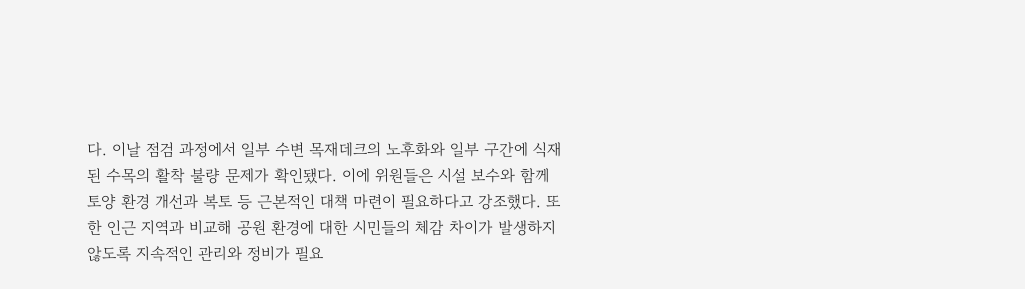다. 이날 점검 과정에서 일부 수변 목재데크의 노후화와 일부 구간에 식재된 수목의 활착 불량 문제가 확인됐다. 이에 위원들은 시설 보수와 함께 토양 환경 개선과 복토 등 근본적인 대책 마련이 필요하다고 강조했다. 또한 인근 지역과 비교해 공원 환경에 대한 시민들의 체감 차이가 발생하지 않도록 지속적인 관리와 정비가 필요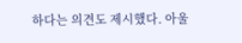하다는 의견도 제시했다. 아울